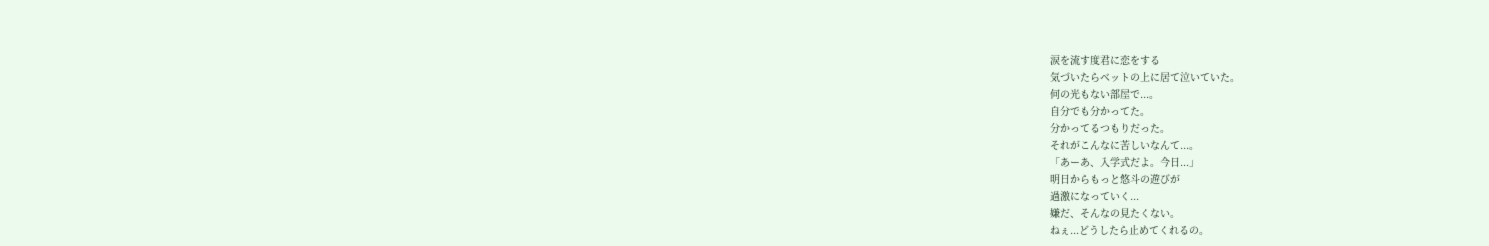涙を流す度君に恋をする
気づいたらベットの上に居て泣いていた。
何の光もない部屋で...。
自分でも分かってた。
分かってるつもりだった。
それがこんなに苦しいなんて...。
「あーあ、入学式だよ。今日...」
明日からもっと悠斗の遊びが
過激になっていく...
嫌だ、そんなの見たくない。
ねぇ...どうしたら止めてくれるの。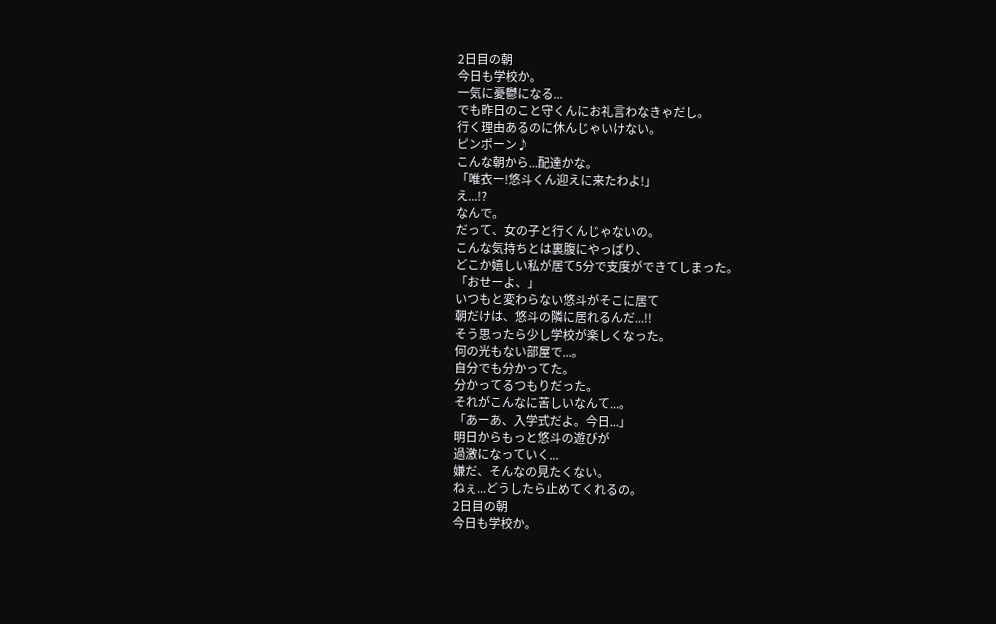2日目の朝
今日も学校か。
一気に憂鬱になる...
でも昨日のこと守くんにお礼言わなきゃだし。
行く理由あるのに休んじゃいけない。
ピンポーン♪
こんな朝から...配達かな。
「唯衣ー!悠斗くん迎えに来たわよ!」
え...!?
なんで。
だって、女の子と行くんじゃないの。
こんな気持ちとは裏腹にやっぱり、
どこか嬉しい私が居て5分で支度ができてしまった。
「おせーよ、」
いつもと変わらない悠斗がそこに居て
朝だけは、悠斗の隣に居れるんだ...!!
そう思ったら少し学校が楽しくなった。
何の光もない部屋で...。
自分でも分かってた。
分かってるつもりだった。
それがこんなに苦しいなんて...。
「あーあ、入学式だよ。今日...」
明日からもっと悠斗の遊びが
過激になっていく...
嫌だ、そんなの見たくない。
ねぇ...どうしたら止めてくれるの。
2日目の朝
今日も学校か。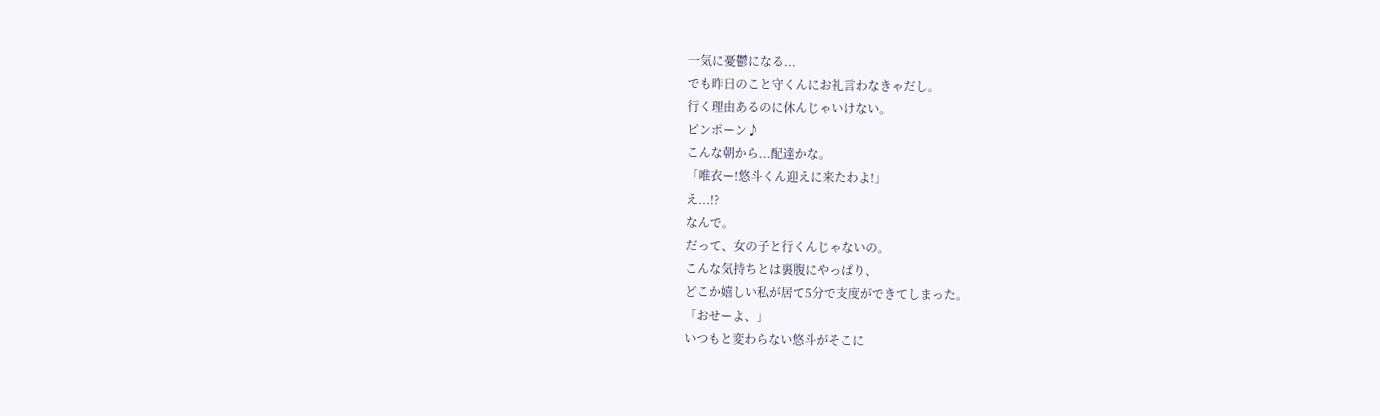一気に憂鬱になる...
でも昨日のこと守くんにお礼言わなきゃだし。
行く理由あるのに休んじゃいけない。
ピンポーン♪
こんな朝から...配達かな。
「唯衣ー!悠斗くん迎えに来たわよ!」
え...!?
なんで。
だって、女の子と行くんじゃないの。
こんな気持ちとは裏腹にやっぱり、
どこか嬉しい私が居て5分で支度ができてしまった。
「おせーよ、」
いつもと変わらない悠斗がそこに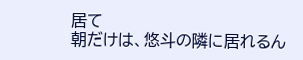居て
朝だけは、悠斗の隣に居れるん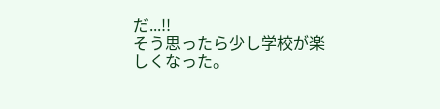だ...!!
そう思ったら少し学校が楽しくなった。